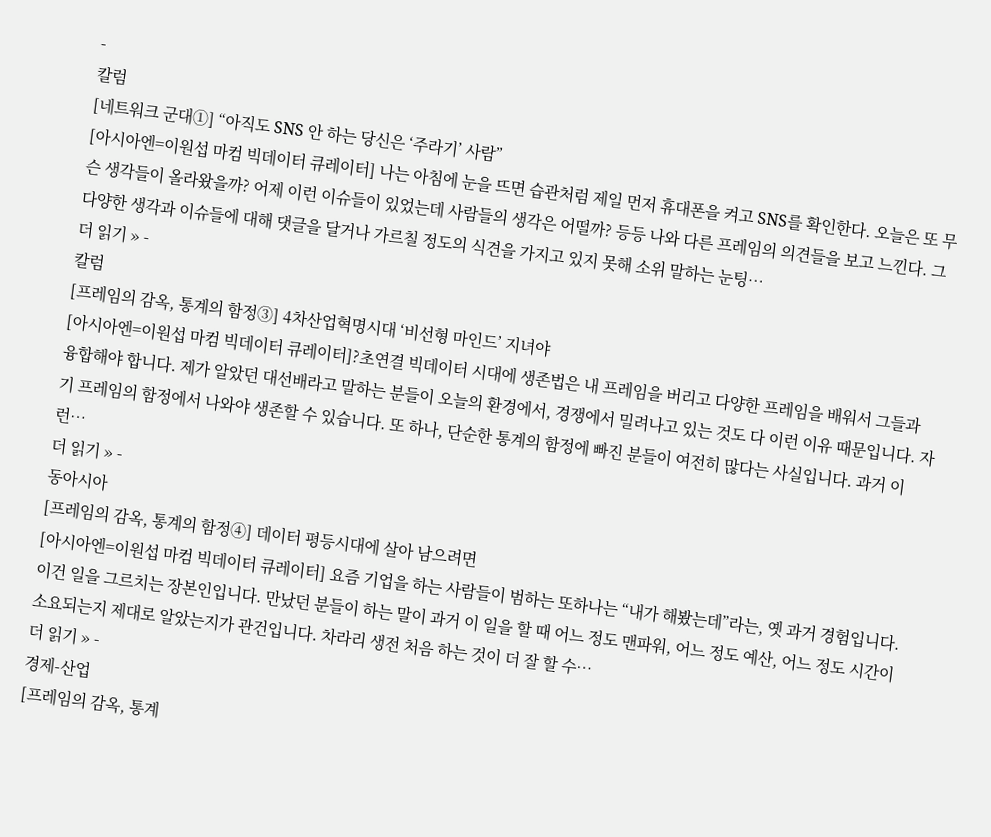-
칼럼
[네트워크 군대①] “아직도 SNS 안 하는 당신은 ‘주라기’ 사람”
[아시아엔=이원섭 마컴 빅데이터 큐레이터] 나는 아침에 눈을 뜨면 습관처럼 제일 먼저 휴대폰을 켜고 SNS를 확인한다. 오늘은 또 무슨 생각들이 올라왔을까? 어제 이런 이슈들이 있었는데 사람들의 생각은 어떨까? 등등 나와 다른 프레임의 의견들을 보고 느낀다. 그 다양한 생각과 이슈들에 대해 댓글을 달거나 가르칠 정도의 식견을 가지고 있지 못해 소위 말하는 눈팅…
더 읽기 » -
칼럼
[프레임의 감옥, 통계의 함정③] 4차산업혁명시대 ‘비선형 마인드’ 지녀야
[아시아엔=이원섭 마컴 빅데이터 큐레이터]?초연결 빅데이터 시대에 생존법은 내 프레임을 버리고 다양한 프레임을 배워서 그들과 융합해야 합니다. 제가 알았던 대선배라고 말하는 분들이 오늘의 환경에서, 경쟁에서 밀려나고 있는 것도 다 이런 이유 때문입니다. 자기 프레임의 함정에서 나와야 생존할 수 있습니다. 또 하나, 단순한 통계의 함정에 빠진 분들이 여전히 많다는 사실입니다. 과거 이런…
더 읽기 » -
동아시아
[프레임의 감옥, 통계의 함정④] 데이터 평등시대에 살아 남으려면
[아시아엔=이원섭 마컴 빅데이터 큐레이터] 요즘 기업을 하는 사람들이 범하는 또하나는 “내가 해봤는데”라는, 옛 과거 경험입니다. 이건 일을 그르치는 장본인입니다. 만났던 분들이 하는 말이 과거 이 일을 할 때 어느 정도 맨파워, 어느 정도 예산, 어느 정도 시간이 소요되는지 제대로 알았는지가 관건입니다. 차라리 생전 처음 하는 것이 더 잘 할 수…
더 읽기 » -
경제-산업
[프레임의 감옥, 통계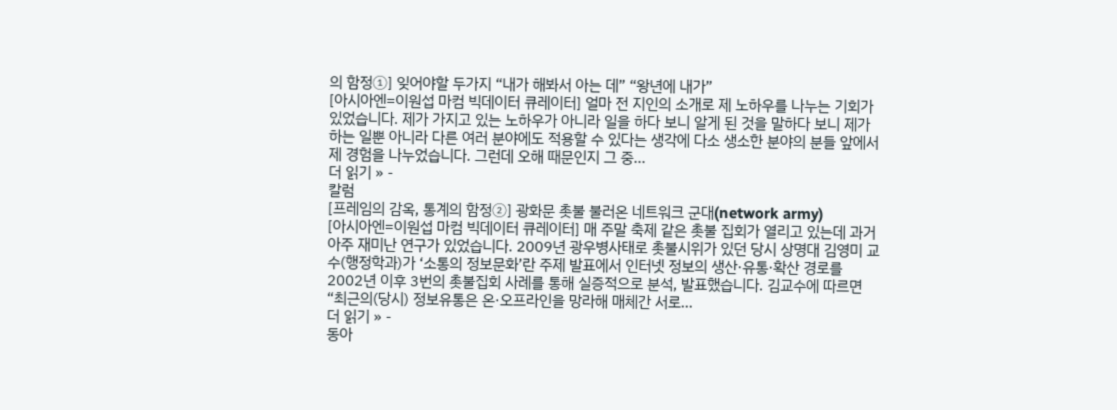의 함정①] 잊어야할 두가지 “내가 해봐서 아는 데” “왕년에 내가”
[아시아엔=이원섭 마컴 빅데이터 큐레이터] 얼마 전 지인의 소개로 제 노하우를 나누는 기회가 있었습니다. 제가 가지고 있는 노하우가 아니라 일을 하다 보니 알게 된 것을 말하다 보니 제가 하는 일뿐 아니라 다른 여러 분야에도 적용할 수 있다는 생각에 다소 생소한 분야의 분들 앞에서 제 경험을 나누었습니다. 그런데 오해 때문인지 그 중…
더 읽기 » -
칼럼
[프레임의 감옥, 통계의 함정②] 광화문 촛불 불러온 네트워크 군대(network army)
[아시아엔=이원섭 마컴 빅데이터 큐레이터] 매 주말 축제 같은 촛불 집회가 열리고 있는데 과거 아주 재미난 연구가 있었습니다. 2009년 광우병사태로 촛불시위가 있던 당시 상명대 김영미 교수(행정학과)가 ‘소통의 정보문화’란 주제 발표에서 인터넷 정보의 생산·유통·확산 경로를 2002년 이후 3번의 촛불집회 사례를 통해 실증적으로 분석, 발표했습니다. 김교수에 따르면 “최근의(당시) 정보유통은 온·오프라인을 망라해 매체간 서로…
더 읽기 » -
동아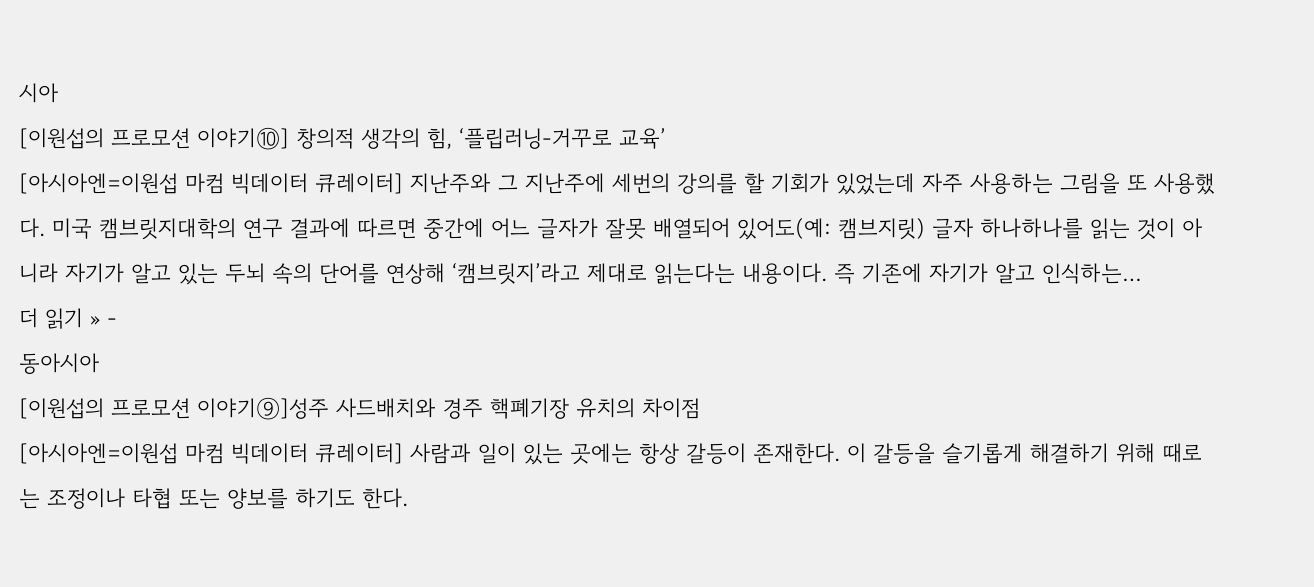시아
[이원섭의 프로모션 이야기⑩] 창의적 생각의 힘, ‘플립러닝-거꾸로 교육’
[아시아엔=이원섭 마컴 빅데이터 큐레이터] 지난주와 그 지난주에 세번의 강의를 할 기회가 있었는데 자주 사용하는 그림을 또 사용했다. 미국 캠브릿지대학의 연구 결과에 따르면 중간에 어느 글자가 잘못 배열되어 있어도(예: 캠브지릿) 글자 하나하나를 읽는 것이 아니라 자기가 알고 있는 두뇌 속의 단어를 연상해 ‘캠브릿지’라고 제대로 읽는다는 내용이다. 즉 기존에 자기가 알고 인식하는…
더 읽기 » -
동아시아
[이원섭의 프로모션 이야기⑨]성주 사드배치와 경주 핵폐기장 유치의 차이점
[아시아엔=이원섭 마컴 빅데이터 큐레이터] 사람과 일이 있는 곳에는 항상 갈등이 존재한다. 이 갈등을 슬기롭게 해결하기 위해 때로는 조정이나 타협 또는 양보를 하기도 한다.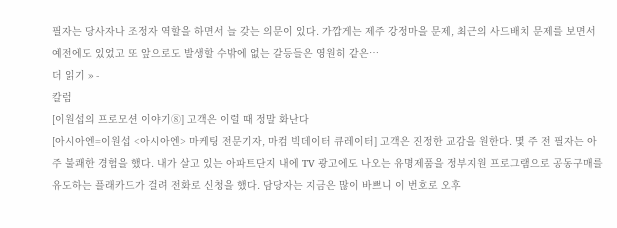필자는 당사자나 조정자 역할을 하면서 늘 갖는 의문이 있다. 가깝게는 제주 강정마을 문제, 최근의 사드배치 문제를 보면서 예전에도 있었고 또 앞으로도 발생할 수밖에 없는 갈등들은 영원히 같은…
더 읽기 » -
칼럼
[이원섭의 프로모션 이야기⑧] 고객은 이럴 때 정말 화난다
[아시아엔=이원섭 <아시아엔> 마케팅 전문기자, 마컴 빅데이터 큐레이터] 고객은 진정한 교감을 원한다. 몇 주 전 필자는 아주 불쾌한 경험을 했다. 내가 살고 있는 아파트단지 내에 TV 광고에도 나오는 유명제품을 정부지원 프로그램으로 공동구매를 유도하는 플래카드가 걸려 전화로 신청을 했다. 담당자는 지금은 많이 바쁘니 이 번호로 오후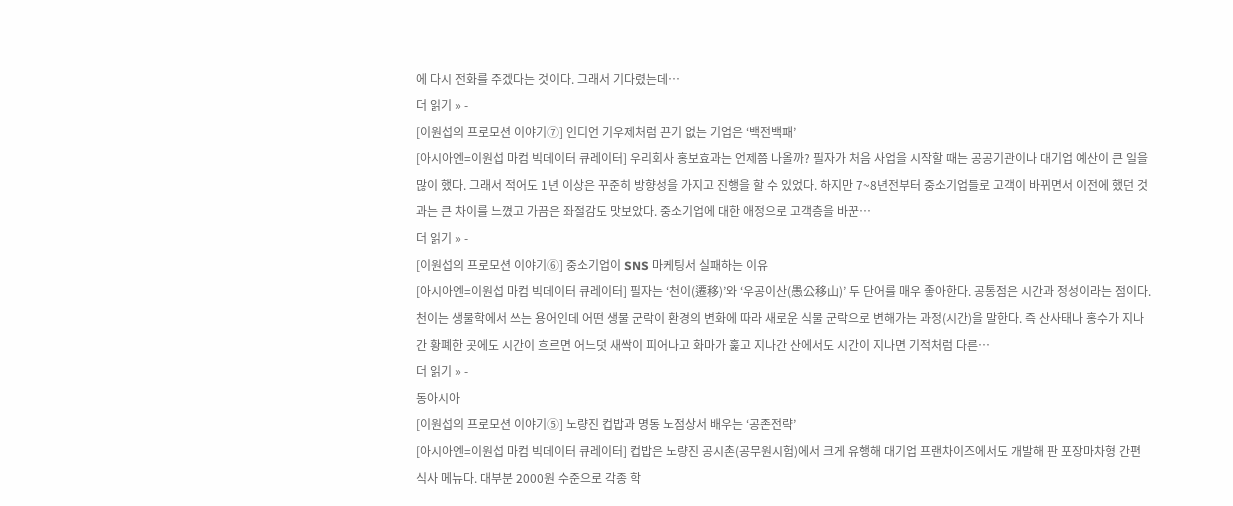에 다시 전화를 주겠다는 것이다. 그래서 기다렸는데…
더 읽기 » -
[이원섭의 프로모션 이야기⑦] 인디언 기우제처럼 끈기 없는 기업은 ‘백전백패’
[아시아엔=이원섭 마컴 빅데이터 큐레이터] 우리회사 홍보효과는 언제쯤 나올까? 필자가 처음 사업을 시작할 때는 공공기관이나 대기업 예산이 큰 일을 많이 했다. 그래서 적어도 1년 이상은 꾸준히 방향성을 가지고 진행을 할 수 있었다. 하지만 7~8년전부터 중소기업들로 고객이 바뀌면서 이전에 했던 것과는 큰 차이를 느꼈고 가끔은 좌절감도 맛보았다. 중소기업에 대한 애정으로 고객층을 바꾼…
더 읽기 » -
[이원섭의 프로모션 이야기⑥] 중소기업이 SNS 마케팅서 실패하는 이유
[아시아엔=이원섭 마컴 빅데이터 큐레이터] 필자는 ‘천이(遷移)’와 ‘우공이산(愚公移山)’ 두 단어를 매우 좋아한다. 공통점은 시간과 정성이라는 점이다. 천이는 생물학에서 쓰는 용어인데 어떤 생물 군락이 환경의 변화에 따라 새로운 식물 군락으로 변해가는 과정(시간)을 말한다. 즉 산사태나 홍수가 지나간 황폐한 곳에도 시간이 흐르면 어느덧 새싹이 피어나고 화마가 훑고 지나간 산에서도 시간이 지나면 기적처럼 다른…
더 읽기 » -
동아시아
[이원섭의 프로모션 이야기⑤] 노량진 컵밥과 명동 노점상서 배우는 ‘공존전략’
[아시아엔=이원섭 마컴 빅데이터 큐레이터] 컵밥은 노량진 공시촌(공무원시험)에서 크게 유행해 대기업 프랜차이즈에서도 개발해 판 포장마차형 간편 식사 메뉴다. 대부분 2000원 수준으로 각종 학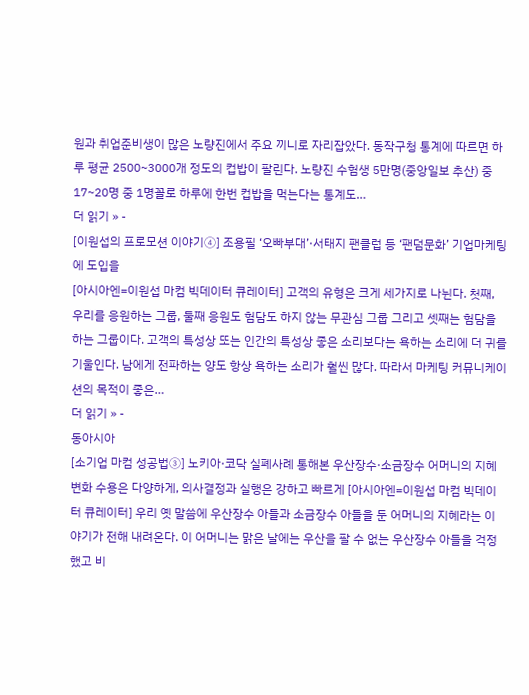원과 취업준비생이 많은 노량진에서 주요 끼니로 자리잡았다. 동작구청 통계에 따르면 하루 평균 2500~3000개 정도의 컵밥이 팔린다. 노량진 수험생 5만명(중앙일보 추산) 중 17~20명 중 1명꼴로 하루에 한번 컵밥을 먹는다는 통계도…
더 읽기 » -
[이원섭의 프로모션 이야기④] 조용필 ‘오빠부대’·서태지 팬클럽 등 ‘팬덤문화’ 기업마케팅에 도입을
[아시아엔=이원섭 마컴 빅데이터 큐레이터] 고객의 유형은 크게 세가지로 나뉜다. 첫째, 우리를 응원하는 그룹, 둘째 응원도 험담도 하지 않는 무관심 그룹 그리고 셋째는 험담을 하는 그룹이다. 고객의 특성상 또는 인간의 특성상 좋은 소리보다는 욕하는 소리에 더 귀를 기울인다. 남에게 전파하는 양도 항상 욕하는 소리가 훨씬 많다. 따라서 마케팅 커뮤니케이션의 목적이 좋은…
더 읽기 » -
동아시아
[소기업 마컴 성공법③] 노키아·코닥 실폐사례 통해본 우산장수·소금장수 어머니의 지혜
변화 수용은 다양하게, 의사결정과 실행은 강하고 빠르게 [아시아엔=이원섭 마컴 빅데이터 큐레이터] 우리 옛 말씀에 우산장수 아들과 소금장수 아들을 둔 어머니의 지혜라는 이야기가 전해 내려온다. 이 어머니는 맑은 날에는 우산을 팔 수 없는 우산장수 아들을 걱정했고 비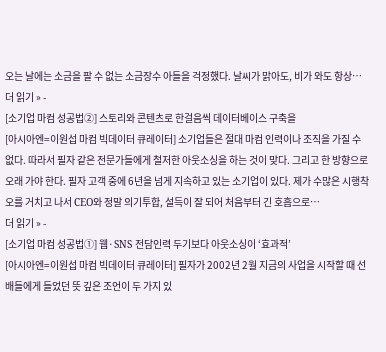오는 날에는 소금을 팔 수 없는 소금장수 아들을 걱정했다. 날씨가 맑아도, 비가 와도 항상…
더 읽기 » -
[소기업 마컴 성공법②] 스토리와 콘텐츠로 한걸음씩 데이터베이스 구축을
[아시아엔=이원섭 마컴 빅데이터 큐레이터] 소기업들은 절대 마컴 인력이나 조직을 가질 수 없다. 따라서 필자 같은 전문가들에게 철저한 아웃소싱을 하는 것이 맞다. 그리고 한 방향으로 오래 가야 한다. 필자 고객 중에 6년을 넘게 지속하고 있는 소기업이 있다. 제가 수많은 시행착오를 거치고 나서 CEO와 정말 의기투합, 설득이 잘 되어 처음부터 긴 호흡으로…
더 읽기 » -
[소기업 마컴 성공법①] 웹·SNS 전담인력 두기보다 아웃소싱이 ‘효과적’
[아시아엔=이원섭 마컴 빅데이터 큐레이터] 필자가 2002년 2월 지금의 사업을 시작할 때 선배들에게 들었던 뜻 깊은 조언이 두 가지 있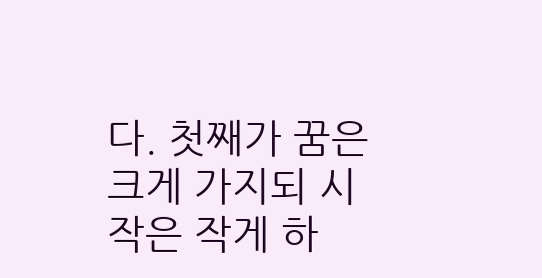다. 첫째가 꿈은 크게 가지되 시작은 작게 하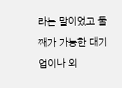라는 말이었고 둘째가 가능한 대기업이나 외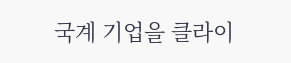국계 기업을 클라이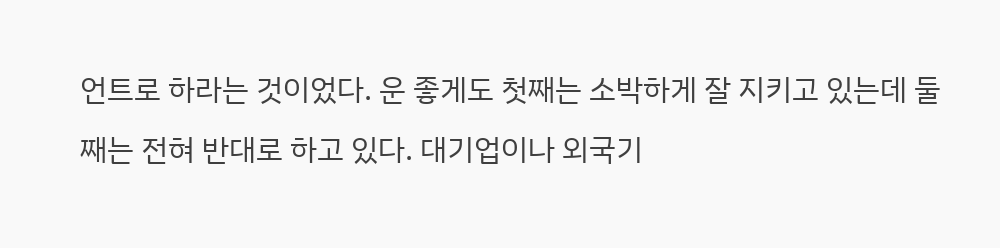언트로 하라는 것이었다. 운 좋게도 첫째는 소박하게 잘 지키고 있는데 둘째는 전혀 반대로 하고 있다. 대기업이나 외국기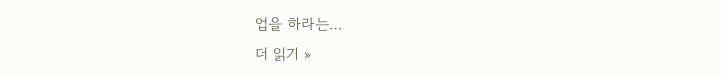업을 하라는…
더 읽기 »